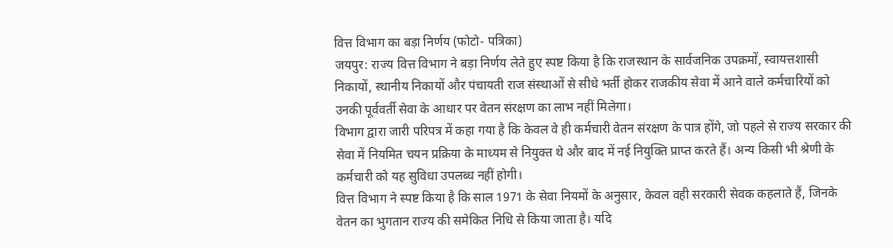वित्त विभाग का बड़ा निर्णय (फोटो- पत्रिका)
जयपुर: राज्य वित्त विभाग ने बड़ा निर्णय लेते हुए स्पष्ट किया है कि राजस्थान के सार्वजनिक उपक्रमों, स्वायत्तशासी निकायों, स्थानीय निकायों और पंचायती राज संस्थाओं से सीधे भर्ती होकर राजकीय सेवा में आने वाले कर्मचारियों को उनकी पूर्ववर्ती सेवा के आधार पर वेतन संरक्षण का लाभ नहीं मिलेगा।
विभाग द्वारा जारी परिपत्र में कहा गया है कि केवल वे ही कर्मचारी वेतन संरक्षण के पात्र होंगे, जो पहले से राज्य सरकार की सेवा में नियमित चयन प्रक्रिया के माध्यम से नियुक्त थे और बाद में नई नियुक्ति प्राप्त करते हैं। अन्य किसी भी श्रेणी के कर्मचारी को यह सुविधा उपलब्ध नहीं होगी।
वित्त विभाग ने स्पष्ट किया है कि साल 1971 के सेवा नियमों के अनुसार, केवल वही सरकारी सेवक कहलाते हैं, जिनके वेतन का भुगतान राज्य की समेकित निधि से किया जाता है। यदि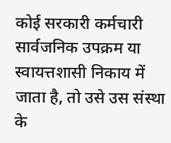कोई सरकारी कर्मचारी सार्वजनिक उपक्रम या स्वायत्तशासी निकाय में जाता है, तो उसे उस संस्था के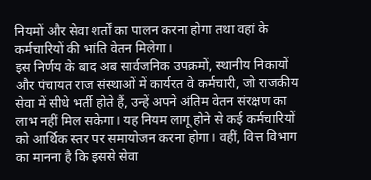नियमों और सेवा शर्तों का पालन करना होगा तथा वहां के कर्मचारियों की भांति वेतन मिलेगा।
इस निर्णय के बाद अब सार्वजनिक उपक्रमों, स्थानीय निकायों और पंचायत राज संस्थाओं में कार्यरत वे कर्मचारी, जो राजकीय सेवा में सीधे भर्ती होते हैं, उन्हें अपने अंतिम वेतन संरक्षण का लाभ नहीं मिल सकेगा। यह नियम लागू होने से कई कर्मचारियों को आर्थिक स्तर पर समायोजन करना होगा। वहीं, वित्त विभाग का मानना है कि इससे सेवा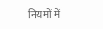नियमों में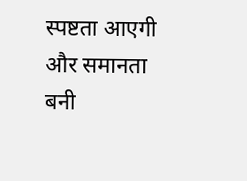स्पष्टता आएगी और समानता बनी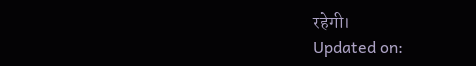रहेगी।
Updated on: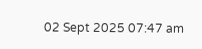02 Sept 2025 07:47 am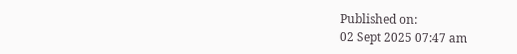Published on:
02 Sept 2025 07:47 am